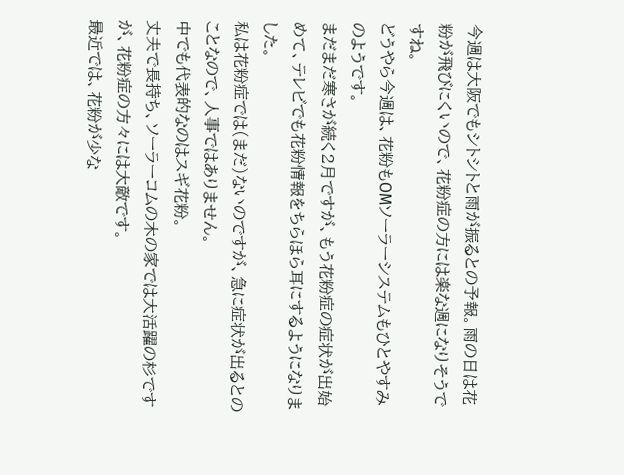今週は大阪でもシトシトと雨が振るとの予報。雨の日は花粉が飛びにくいので、花粉症の方には楽な週になりそうですね。
どうやら今週は、花粉もOMソーラーシステムもひとやすみのようです。
まだまだ寒さが続く2月ですが、もう花粉症の症状が出始めて、テレビでも花粉情報をちらほら耳にするようになりました。
私は花粉症では(まだ)ないのですが、急に症状が出るとのことなので、人事ではありません。
中でも代表的なのはスギ花粉。
丈夫で長持ち、ソーラーコムの木の家では大活躍の杉ですが、花粉症の方々には大敵です。
最近では、花粉が少な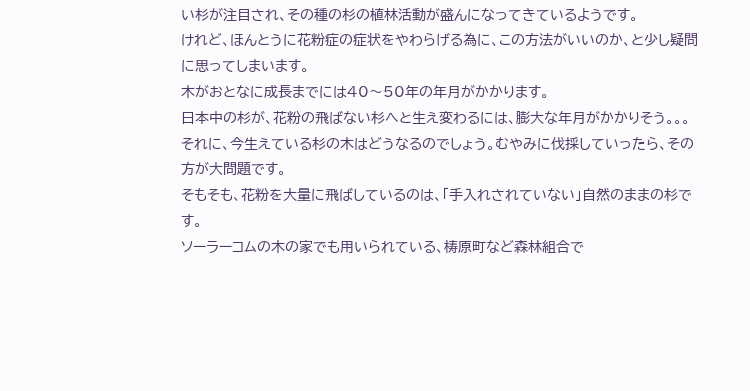い杉が注目され、その種の杉の植林活動が盛んになってきているようです。
けれど、ほんとうに花粉症の症状をやわらげる為に、この方法がいいのか、と少し疑問に思ってしまいます。
木がおとなに成長までには40〜50年の年月がかかります。
日本中の杉が、花粉の飛ばない杉へと生え変わるには、膨大な年月がかかりそう。。。
それに、今生えている杉の木はどうなるのでしょう。むやみに伐採していったら、その方が大問題です。
そもそも、花粉を大量に飛ばしているのは、「手入れされていない」自然のままの杉です。
ソーラーコムの木の家でも用いられている、梼原町など森林組合で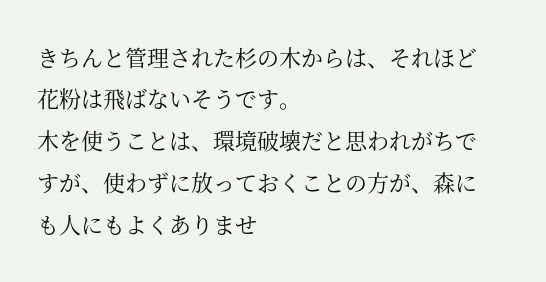きちんと管理された杉の木からは、それほど花粉は飛ばないそうです。
木を使うことは、環境破壊だと思われがちですが、使わずに放っておくことの方が、森にも人にもよくありませ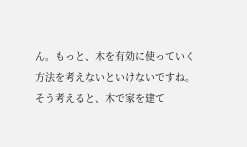ん。もっと、木を有効に使っていく方法を考えないといけないですね。
そう考えると、木で家を建て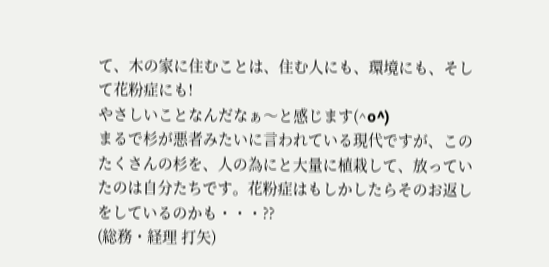て、木の家に住むことは、住む人にも、環境にも、そして花粉症にも!
やさしいことなんだなぁ〜と感じます(^o^)
まるで杉が悪者みたいに言われている現代ですが、このたくさんの杉を、人の為にと大量に植栽して、放っていたのは自分たちです。花粉症はもしかしたらそのお返しをしているのかも・・・??
(総務・経理 打矢)